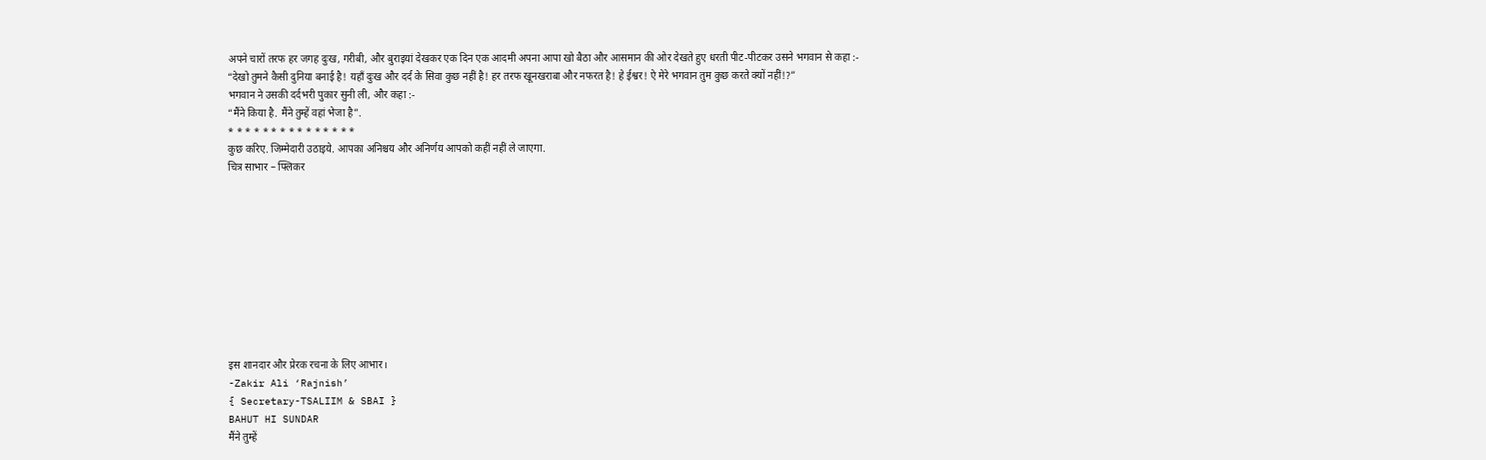अपने चारों तरफ हर जगह दुःख, गरीबी, और बुराइयां देखकर एक दिन एक आदमी अपना आपा खो बैठा और आसमान की ओर देखते हुए धरती पीट-पीटकर उसने भगवान से कहा :-
“देखो तुमने कैसी दुनिया बनाई है! यहाँ दुःख और दर्द के सिवा कुछ नहीं है! हर तरफ खूनखराबा और नफरत है! हे ईश्वर! ऐ मेरे भगवान तुम कुछ करते क्यों नहीं!?”
भगवान ने उसकी दर्दभरी पुकार सुनी ली, और कहा :-
“मैंने किया है. मैंने तुम्हें वहां भेजा है”.
* * * * * * * * * * * * * * *
कुछ करिए. जिम्मेदारी उठाइये. आपका अनिश्चय और अनिर्णय आपको कहीं नहीं ले जाएगा.
चित्र साभार – फ्लिकर










इस शानदार और प्रेरक रचना के लिए आभार।
-Zakir Ali ‘Rajnish’
{ Secretary-TSALIIM & SBAI }
BAHUT HI SUNDAR
मैंने तुम्हें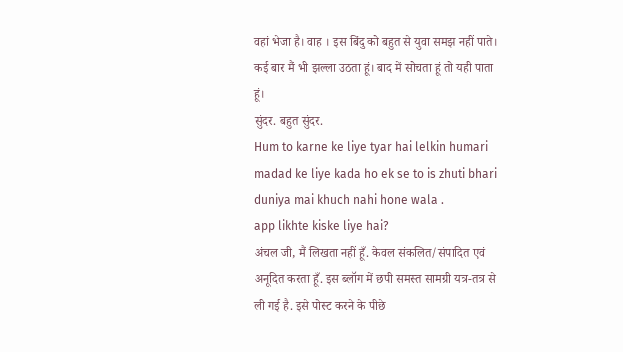वहां भेजा है। वाह । इस बिंदु को बहुत से युवा समझ नहीं पाते। कई बार मैं भी झल्ला उठता हूं। बाद में सोचता हूं तो यही पाता हूं।
सुंदर. बहुत सुंदर.
Hum to karne ke liye tyar hai lelkin humari madad ke liye kada ho ek se to is zhuti bhari duniya mai khuch nahi hone wala .
app likhte kiske liye hai?
अंचल जी, मैं लिखता नहीं हूँ. केवल संकलित/संपादित एवं अनूदित करता हूँ. इस ब्लॉग में छपी समस्त सामग्री यत्र-तत्र से ली गई है. इसे पोस्ट करने के पीछे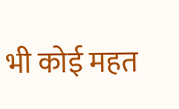भी कोई महत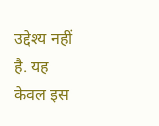उद्देश्य नहीं है. यह केवल इस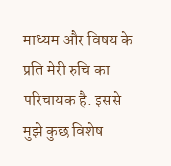माध्यम और विषय के प्रति मेरी रुचि का परिचायक है. इससे मुझे कुछ विशेष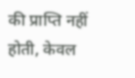की प्राप्ति नहीं होती, केवल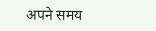अपने समय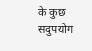के कुछ सदुपयोग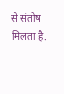से संतोष मिलता है.